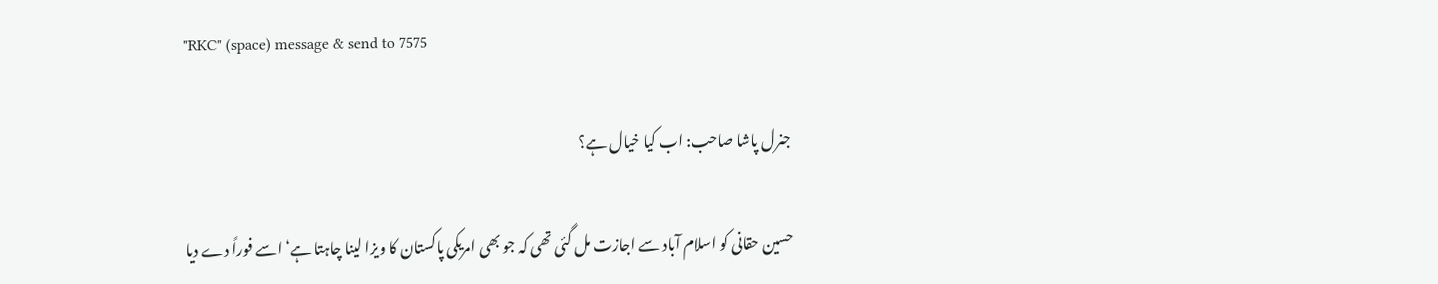"RKC" (space) message & send to 7575

جنرل پاشا صاحب: اب کیا خیال ہے؟

حسین حقانی کو اسلام آباد سے اجازت مل گئی تھی کہ جو بھی امریکی پاکستان کا ویزا لینا چاہتا ہے‘ اسے فوراً دے دیا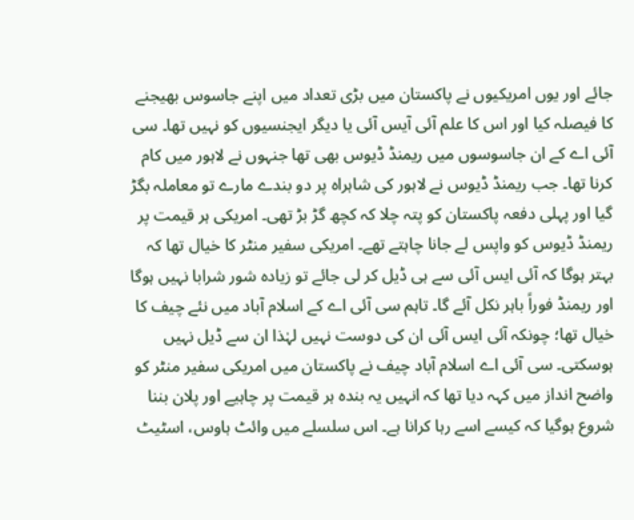جائے اور یوں امریکیوں نے پاکستان میں بڑی تعداد میں اپنے جاسوس بھیجنے کا فیصلہ کیا اور اس کا علم آئی آیس آئی یا دیگر ایجنسیوں کو نہیں تھا۔ سی آئی اے کے ان جاسوسوں میں ریمنڈ ڈیوس بھی تھا جنہوں نے لاہور میں کام کرنا تھا۔ جب ریمنڈ ڈیوس نے لاہور کی شاہراہ پر دو بندے مارے تو معاملہ بگڑ گیا اور پہلی دفعہ پاکستان کو پتہ چلا کہ کچھ گڑ بڑ تھی۔ امریکی ہر قیمت پر ریمنڈ ڈیوس کو واپس لے جانا چاہتے تھے۔ امریکی سفیر منٹر کا خیال تھا کہ بہتر ہوگا کہ آئی ایس آئی سے ہی ڈیل کر لی جائے تو زیادہ شور شرابا نہیں ہوگا اور ریمنڈ فوراً باہر نکل آئے گا۔ تاہم سی آئی اے کے اسلام آباد میں نئے چیف کا خیال تھا؛ چونکہ آئی ایس آئی ان کی دوست نہیں لہٰذا ان سے ڈیل نہیں ہوسکتی۔ سی آئی اے اسلام آباد چیف نے پاکستان میں امریکی سفیر منٹر کو واضح انداز میں کہہ دیا تھا کہ انہیں یہ بندہ ہر قیمت پر چاہیے اور پلان بننا شروع ہوگیا کہ کیسے اسے رہا کرانا ہے۔ اس سلسلے میں وائٹ ہاوس، اسٹیٹ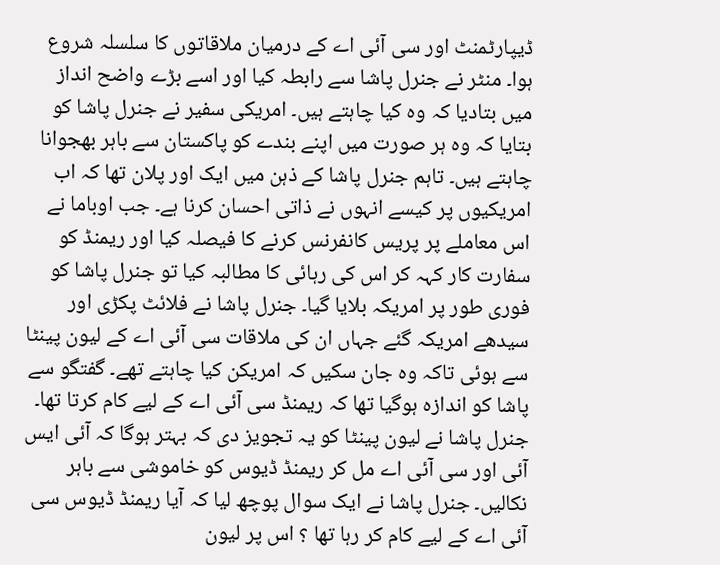ڈیپارٹمنٹ اور سی آئی اے کے درمیان ملاقاتوں کا سلسلہ شروع ہوا۔ منٹر نے جنرل پاشا سے رابطہ کیا اور اسے بڑے واضح انداز میں بتادیا کہ وہ کیا چاہتے ہیں۔ امریکی سفیر نے جنرل پاشا کو بتایا کہ وہ ہر صورت میں اپنے بندے کو پاکستان سے باہر بھجوانا چاہتے ہیں۔ تاہم جنرل پاشا کے ذہن میں ایک اور پلان تھا کہ اب امریکیوں پر کیسے انہوں نے ذاتی احسان کرنا ہے۔ جب اوباما نے اس معاملے پر پریس کانفرنس کرنے کا فیصلہ کیا اور ریمنڈ کو سفارت کار کہہ کر اس کی رہائی کا مطالبہ کیا تو جنرل پاشا کو فوری طور پر امریکہ بلایا گیا۔ جنرل پاشا نے فلائٹ پکڑی اور سیدھے امریکہ گئے جہاں ان کی ملاقات سی آئی اے کے لیون پینٹا سے ہوئی تاکہ وہ جان سکیں کہ امریکن کیا چاہتے تھے۔ گفتگو سے پاشا کو اندازہ ہوگیا تھا کہ ریمنڈ سی آئی اے کے لیے کام کرتا تھا۔ جنرل پاشا نے لیون پینٹا کو یہ تجویز دی کہ بہتر ہوگا کہ آئی ایس آئی اور سی آئی اے مل کر ریمنڈ ڈیوس کو خاموشی سے باہر نکالیں۔ جنرل پاشا نے ایک سوال پوچھ لیا کہ آیا ریمنڈ ڈیوس سی آئی اے کے لیے کام کر رہا تھا ؟ اس پر لیون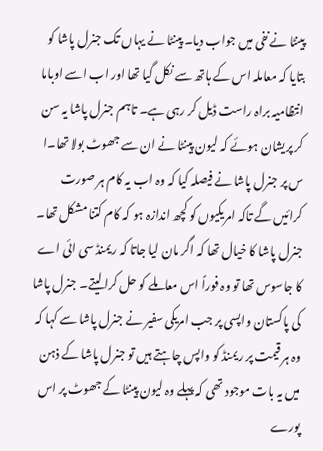پینٹا نے نفی میں جواب دیا۔ پینٹا نے یہاں تک جنرل پاشا کو بتایا کہ معاملہ اس کے ہاتھ سے نکل گیا تھا اور اب اسے اوباما انتظامیہ براہ راست ڈیل کر رہی ہے۔ تاہم جنرل پاشا یہ سن کر پریشان ہوئے کہ لیون پینٹا نے ان سے جھوٹ بولا تھا۔ا س پر جنرل پاشا نے فیصلہ کیا کہ وہ اب یہ کام ہر صورت کرائیں گے تاکہ امریکیوں کو کچھ اندازہ ہو کہ کام کتنا مشکل تھا۔ جنرل پاشا کا خیال تھا کہ اگر مان لیا جاتا کہ ریمنڈ سی ائی اے کا جاسوس تھا تو وہ فوراً اس معاملے کو حل کرا لیتے۔ جنرل پاشا کی پاکستان واپسی پر جب امریکی سفیر نے جنرل پاشا سے کہا کہ وہ ہر قیمت پر ریمنڈ کو واپس چاہتے ہیں تو جنرل پاشا کے ذہن میں یہ بات موجود تھی کہ پہلے وہ لیون پینٹا کے جھوٹ پر اس پورے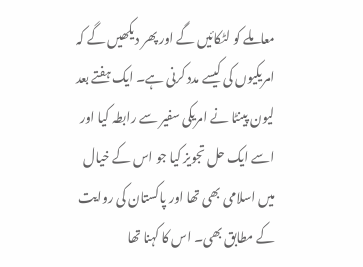معاملے کو لٹکائیں گے اور پھر دیکھیں گے کہ امریکیوں کی کیسے مدد کرنی ہے۔ ایک ہفتے بعد لیون پینٹا نے امریکی سفیر سے رابطہ کیا اور اسے ایک حل تجویز کیا جو اس کے خیال میں اسلامی بھی تھا اور پاکستان کی روایت کے مطابق بھی۔ اس کا کہنا تھا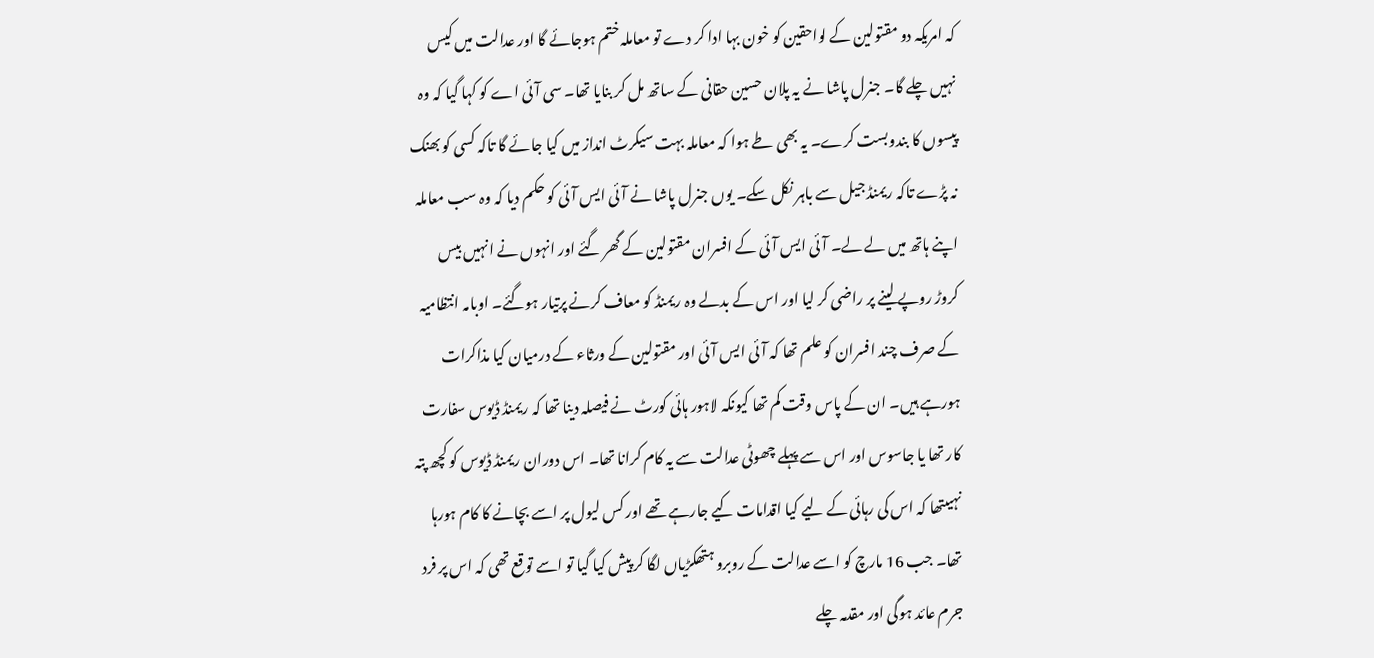کہ امریکہ دو مقتولین کے لواحقین کو خون بہا ادا کر دے تو معاملہ ختم ہوجائے گا اور عدالت میں کیس نہیں چلے گا۔ جنرل پاشا نے یہ پلان حسین حقانی کے ساتھ مل کر بنایا تھا۔ سی آئی اے کو کہا گیا کہ وہ پیسوں کا بندوبست کرے۔ یہ بھی طے ہوا کہ معاملہ بہت سیکرٹ انداز میں کیا جائے گا تاکہ کسی کو بھنک نہ پڑے تاکہ ریمنڈ جیل سے باہر نکل سکے۔ یوں جنرل پاشا نے آئی ایس آئی کو حکم دیا کہ وہ سب معاملہ اپنے ہاتھ میں لے لے۔ آئی ایس آئی کے افسران مقتولین کے گھر گئے اور انہوں نے انہیں بیس کروڑ روپے لینے پر راضی کر لیا اور اس کے بدلے وہ ریمنڈ کو معاف کرنے پرتیار ہوگئے۔ اوبامہ انتظامیہ کے صرف چند افسران کو علم تھا کہ آئی ایس آئی اور مقتولین کے ورثاء کے درمیان کیا مذاکرات ہورہے ہیں۔ ان کے پاس وقت کم تھا کیونکہ لاہور ہائی کورٹ نے فیصلہ دینا تھا کہ ریمنڈ ڈیوس سفارت کار تھا یا جاسوس اور اس سے پہلے چھوٹی عدالت سے یہ کام کرانا تھا۔ اس دوران ریمنڈ ڈیوس کو کچھ پتہ نہیںتھا کہ اس کی رہائی کے لیے کیا اقدامات کیے جارہے تھے اور کس لیول پر اسے بچانے کا کام ہورہا تھا۔ جب 16 مارچ کو اسے عدالت کے روبرو ہتھکڑیاں لگا کر پیش کیا گیا تو اسے توقع تھی کہ اس پر فرد جرم عائد ہوگی اور مقدمہ چلے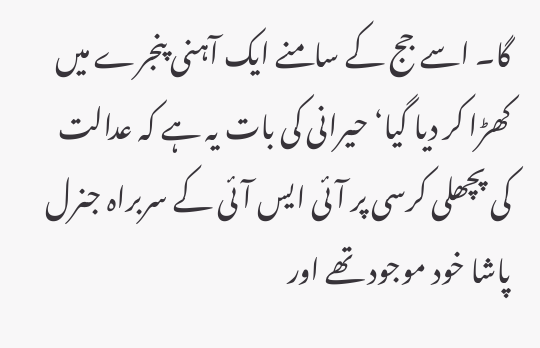گا۔ اسے جج کے سامنے ایک آہنی پنجرے میں کھڑا کر دیا گیا‘ حیرانی کی بات یہ ہے کہ عدالت کی پچھلی کرسی پر آئی ایس آئی کے سربراہ جنرل پاشا خود موجود تھے اور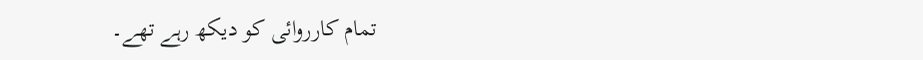تمام کارروائی کو دیکھ رہے تھے۔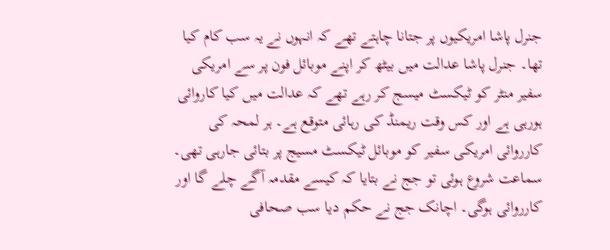جنرل پاشا امریکیوں پر جتانا چاہتے تھے کہ انہوں نے یہ سب کام کیا تھا۔ جنرل پاشا عدالت میں بیٹھ کر اپنے موبائل فون پر سے امریکی سفیر منٹر کو ٹیکسٹ میسج کر رہے تھے کہ عدالت میں کیا کاروائی ہورہی ہے اور کس وقت ریمنڈ کی رہائی متوقع ہے۔ ہر لمحہ کی کارروائی امریکی سفیر کو موبائل ٹیکسٹ مسیج پر بتائی جارہی تھی۔ سماعت شروع ہوئی تو جج نے بتایا کہ کیسے مقدمہ آگے چلے گا اور کارروائی ہوگی۔ اچانک جج نے حکم دیا سب صحافی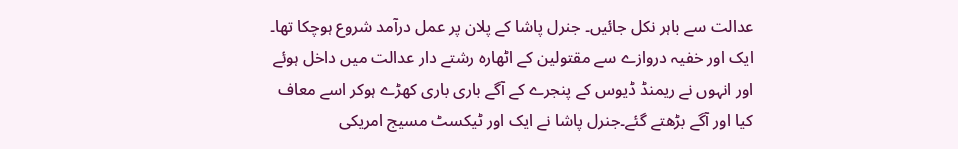عدالت سے باہر نکل جائیں۔ جنرل پاشا کے پلان پر عمل درآمد شروع ہوچکا تھا۔ ایک اور خفیہ دروازے سے مقتولین کے اٹھارہ رشتے دار عدالت میں داخل ہوئے اور انہوں نے ریمنڈ ڈیوس کے پنجرے کے آگے باری باری کھڑے ہوکر اسے معاف کیا اور آگے بڑھتے گئے۔جنرل پاشا نے ایک اور ٹیکسٹ مسیج امریکی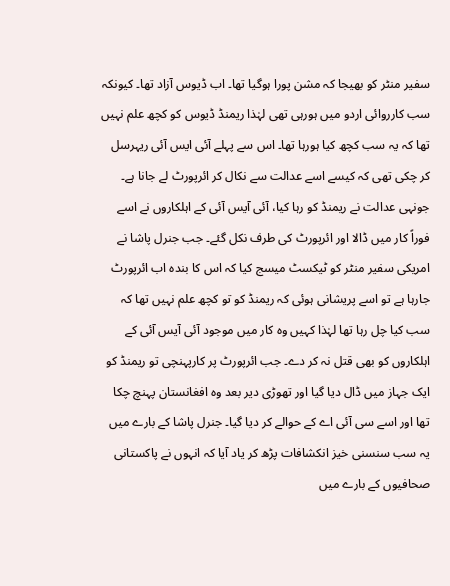سفیر منٹر کو بھیجا کہ مشن پورا ہوگیا تھا۔ اب ڈیوس آزاد تھا۔ کیونکہ سب کارروائی اردو میں ہورہی تھی لہٰذا ریمنڈ ڈیوس کو کچھ علم نہیں تھا کہ یہ سب کچھ کیا ہورہا تھا۔ اس سے پہلے آئی ایس آئی ریہرسل کر چکی تھی کہ کیسے اسے عدالت سے نکال کر ائرپورٹ لے جانا ہے۔ جونہی عدالت نے ریمنڈ کو رہا کیا، آئی آیس آئی کے اہلکاروں نے اسے فوراً کار میں ڈالا اور ائرپورٹ کی طرف نکل گئے۔ جب جنرل پاشا نے امریکی سفیر منٹر کو ٹیکسٹ میسج کیا کہ اس کا بندہ اب ائرپورٹ جارہا ہے تو اسے پریشانی ہوئی کہ ریمنڈ کو تو کچھ علم نہیں تھا کہ سب کیا چل رہا تھا لہٰذا کہیں وہ کار میں موجود آئی آیس آئی کے اہلکاروں کو بھی قتل نہ کر دے۔ جب ائرپورٹ پر کارپہنچی تو ریمنڈ کو ایک جہاز میں ڈال دیا گیا اور تھوڑی دیر بعد وہ افغانستان پہنچ چکا تھا اور اسے سی آئی اے کے حوالے کر دیا گیا۔ جنرل پاشا کے بارے میں یہ سب سنسنی خیز انکشافات پڑھ کر یاد آیا کہ انہوں نے پاکستانی صحافیوں کے بارے میں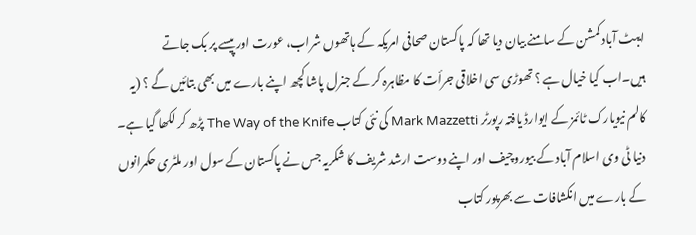ایبٹ آباد کمشن کے سامنے بیان دیا تھا کہ پاکستان صحافی امریکہ کے ہاتھوں شراب، عورت اور پیسے پر بک جاتے ہیں۔اب کیا خیال ہے ؟ تھوڑی سی اخلاقی جرأت کا مظاہرہ کر کے جنرل پاشا کچھ اپنے بارے میں بھی بتائیں گے ؟ (یہ کالم نیویارک ٹائمز کے ایوارڈ یافتہ رپورٹر Mark Mazzetti کی نئی کتاب The Way of the Knife پڑھ کر لکھا گیا ہے۔ دنیا ٹی وی اسلام آباد کے بیوروچیف اور اپنے دوست ارشد شریف کا شکریہ جس نے پاکستان کے سول اور ملٹری حکمرانوں کے بارے میں انکشافات سے بھرپور کتاب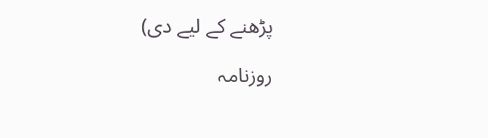پڑھنے کے لیے دی)

روزنامہ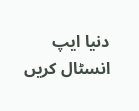دنیا ایپ انسٹال کریں